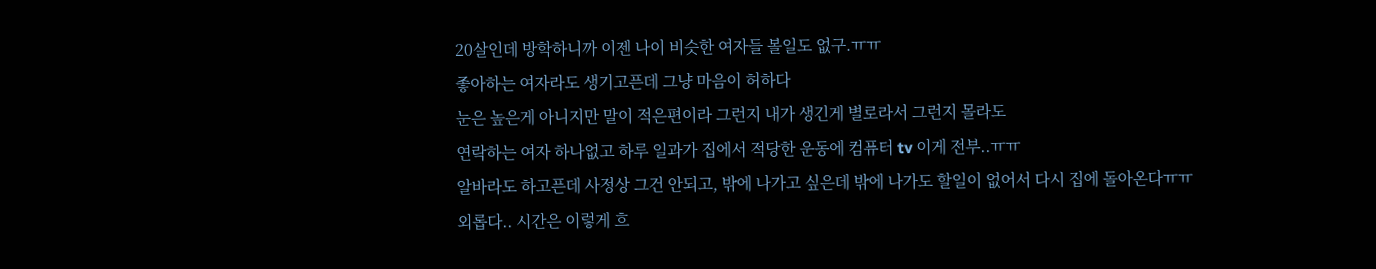20살인데 방학하니까 이젠 나이 비슷한 여자들 볼일도 없구.ㅠㅠ
좋아하는 여자라도 생기고픈데 그냥 마음이 허하다
눈은 높은게 아니지만 말이 적은편이라 그런지 내가 생긴게 별로라서 그런지 몰라도
연락하는 여자 하나없고 하루 일과가 집에서 적당한 운동에 컴퓨터 tv 이게 전부..ㅠㅠ
알바라도 하고픈데 사정상 그건 안되고, 밖에 나가고 싶은데 밖에 나가도 할일이 없어서 다시 집에 돌아온다ㅠㅠ
외롭다.. 시간은 이렇게 흐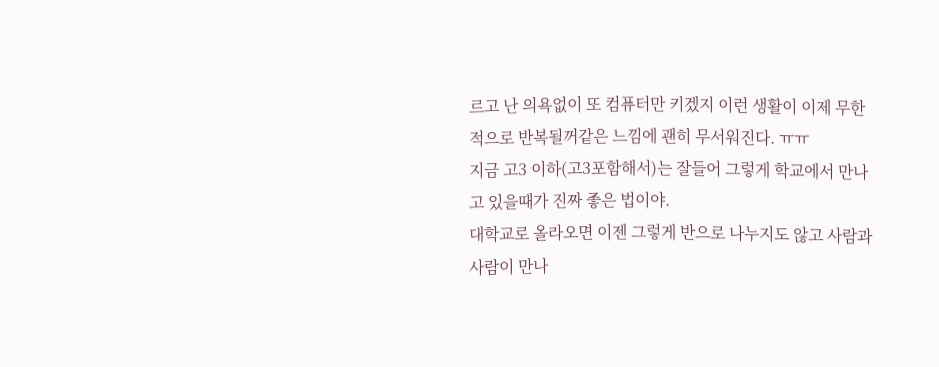르고 난 의욕없이 또 컴퓨터만 키겠지 이런 생활이 이제 무한적으로 반복될꺼같은 느낌에 괜히 무서워진다. ㅠㅠ
지금 고3 이하(고3포함해서)는 잘들어 그렇게 학교에서 만나고 있을때가 진짜 좋은 법이야.
대학교로 올라오면 이젠 그렇게 반으로 나누지도 않고 사람과 사람이 만나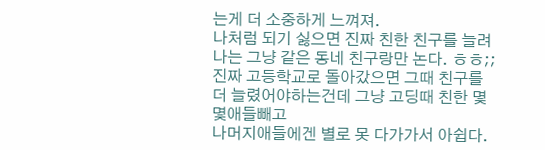는게 더 소중하게 느껴져.
나처럼 되기 싫으면 진짜 친한 친구를 늘려 나는 그냥 같은 동네 친구랑만 논다. ㅎㅎ;;
진짜 고등학교로 돌아갔으면 그때 친구를 더 늘렸어야하는건데 그냥 고딩때 친한 몇몇애들빼고
나머지애들에겐 별로 못 다가가서 아쉽다.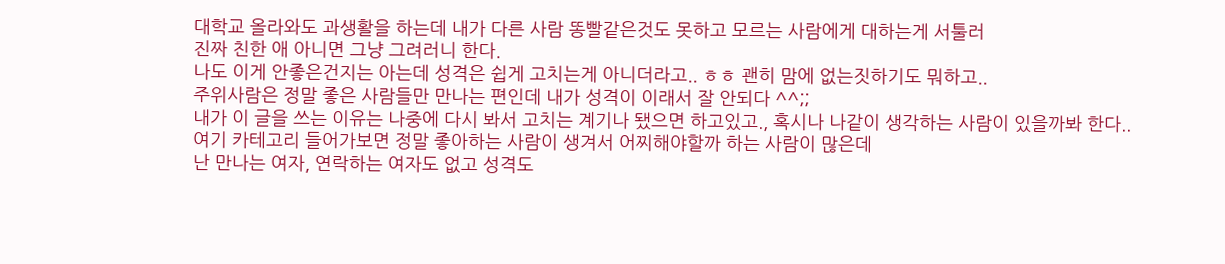대학교 올라와도 과생활을 하는데 내가 다른 사람 똥빨같은것도 못하고 모르는 사람에게 대하는게 서툴러
진짜 친한 애 아니면 그냥 그려러니 한다.
나도 이게 안좋은건지는 아는데 성격은 쉽게 고치는게 아니더라고.. ㅎㅎ 괜히 맘에 없는짓하기도 뭐하고..
주위사람은 정말 좋은 사람들만 만나는 편인데 내가 성격이 이래서 잘 안되다 ^^;;
내가 이 글을 쓰는 이유는 나중에 다시 봐서 고치는 계기나 됐으면 하고있고., 혹시나 나같이 생각하는 사람이 있을까봐 한다..
여기 카테고리 들어가보면 정말 좋아하는 사람이 생겨서 어찌해야할까 하는 사람이 많은데
난 만나는 여자, 연락하는 여자도 없고 성격도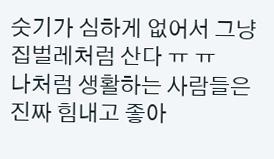숫기가 심하게 없어서 그냥 집벌레처럼 산다 ㅠ ㅠ
나처럼 생활하는 사람들은 진짜 힘내고 좋아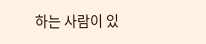하는 사람이 있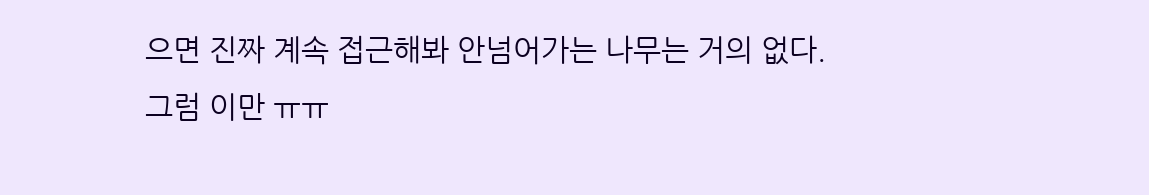으면 진짜 계속 접근해봐 안넘어가는 나무는 거의 없다.
그럼 이만 ㅠㅠ